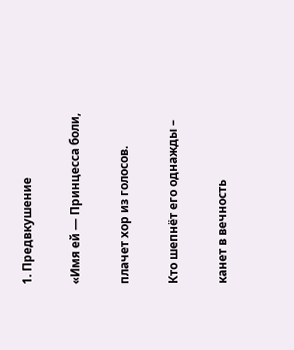1. Предвкушение

«Имя ей — Принцесса боли,

плачет хор из голосов.

Кто шепнёт его однажды –

канет в вечность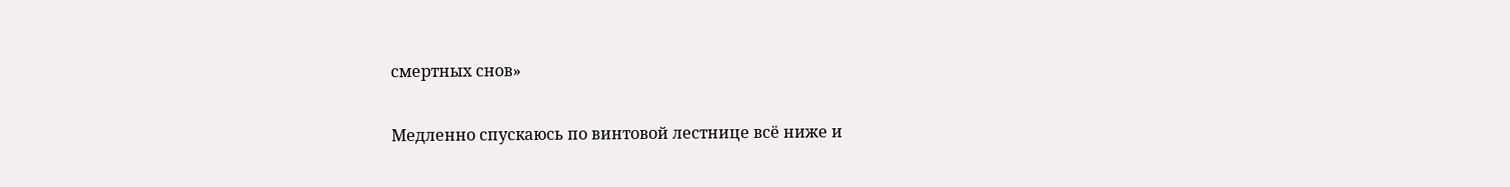смертных снов»

Медленно спускаюсь по винтовой лестнице всё ниже и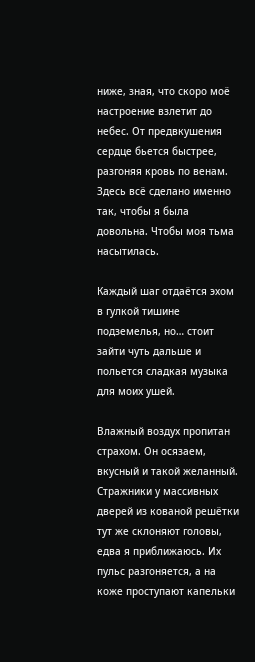ниже, зная, что скоро моё настроение взлетит до небес. От предвкушения сердце бьется быстрее, разгоняя кровь по венам. Здесь всё сделано именно так, чтобы я была довольна. Чтобы моя тьма насытилась.

Каждый шаг отдаётся эхом в гулкой тишине подземелья, но… стоит зайти чуть дальше и польется сладкая музыка для моих ушей.

Влажный воздух пропитан страхом. Он осязаем, вкусный и такой желанный. Стражники у массивных дверей из кованой решётки тут же склоняют головы, едва я приближаюсь. Их пульс разгоняется, а на коже проступают капельки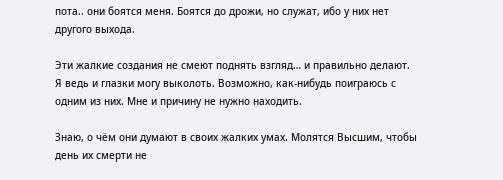пота.. они боятся меня. Боятся до дрожи, но служат, ибо у них нет другого выхода.

Эти жалкие создания не смеют поднять взгляд… и правильно делают. Я ведь и глазки могу выколоть. Возможно, как-нибудь поиграюсь с одним из них. Мне и причину не нужно находить.

Знаю, о чём они думают в своих жалких умах. Молятся Высшим, чтобы день их смерти не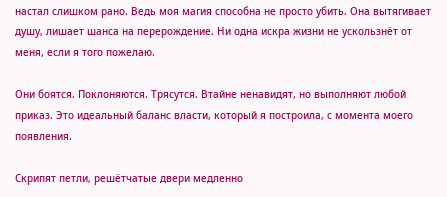настал слишком рано. Ведь моя магия способна не просто убить. Она вытягивает душу, лишает шанса на перерождение. Ни одна искра жизни не ускользнёт от меня, если я того пожелаю.

Они боятся. Поклоняются. Трясутся. Втайне ненавидят, но выполняют любой приказ. Это идеальный баланс власти, который я построила, с момента моего появления.

Скрипят петли, решётчатые двери медленно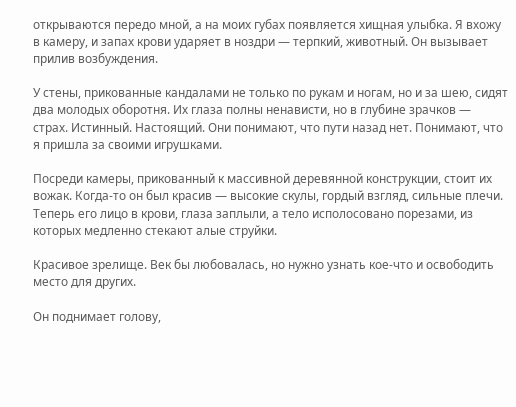открываются передо мной, а на моих губах появляется хищная улыбка. Я вхожу в камеру, и запах крови ударяет в ноздри — терпкий, животный. Он вызывает прилив возбуждения.

У стены, прикованные кандалами не только по рукам и ногам, но и за шею, сидят два молодых оборотня. Их глаза полны ненависти, но в глубине зрачков — страх. Истинный. Настоящий. Они понимают, что пути назад нет. Понимают, что я пришла за своими игрушками.

Посреди камеры, прикованный к массивной деревянной конструкции, стоит их вожак. Когда‑то он был красив — высокие скулы, гордый взгляд, сильные плечи. Теперь его лицо в крови, глаза заплыли, а тело исполосовано порезами, из которых медленно стекают алые струйки.

Красивое зрелище. Век бы любовалась, но нужно узнать кое-что и освободить место для других.

Он поднимает голову,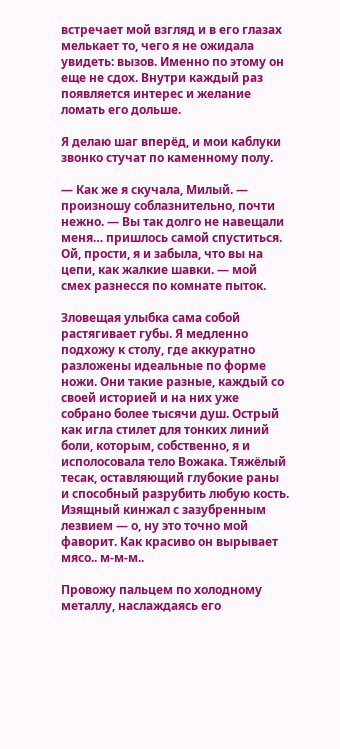встречает мой взгляд и в его глазах мелькает то, чего я не ожидала увидеть: вызов. Именно по этому он еще не сдох. Внутри каждый раз появляется интерес и желание ломать его дольше.

Я делаю шаг вперёд, и мои каблуки звонко стучат по каменному полу.

— Как же я скучала, Милый. — произношу соблазнительно, почти нежно. — Вы так долго не навещали меня… пришлось самой спуститься. Ой, прости, я и забыла, что вы на цепи, как жалкие шавки. — мой смех разнесся по комнате пыток.

Зловещая улыбка сама собой растягивает губы. Я медленно подхожу к столу, где аккуратно разложены идеальные по форме ножи. Они такие разные, каждый со своей историей и на них уже собрано более тысячи душ. Острый как игла стилет для тонких линий боли, которым, собственно, я и исполосовала тело Вожака. Тяжёлый тесак, оставляющий глубокие раны и способный разрубить любую кость. Изящный кинжал с зазубренным лезвием — о, ну это точно мой фаворит. Как красиво он вырывает мясо.. м-м-м..

Провожу пальцем по холодному металлу, наслаждаясь его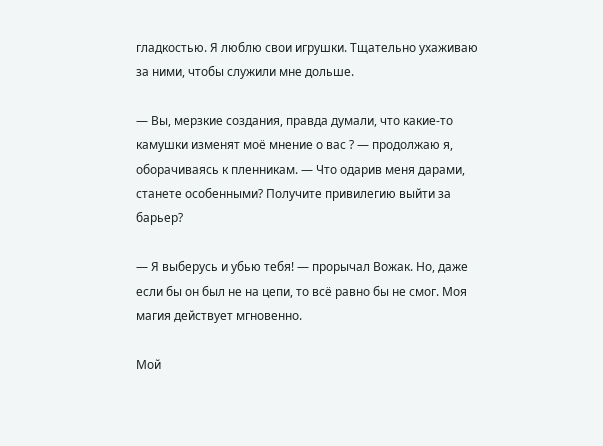гладкостью. Я люблю свои игрушки. Тщательно ухаживаю за ними, чтобы служили мне дольше.

— Вы, мерзкие создания, правда думали, что какие-то камушки изменят моё мнение о вас ? — продолжаю я, оборачиваясь к пленникам. — Что одарив меня дарами, станете особенными? Получите привилегию выйти за барьер?

— Я выберусь и убью тебя! — прорычал Вожак. Но, даже если бы он был не на цепи, то всё равно бы не смог. Моя магия действует мгновенно.

Мой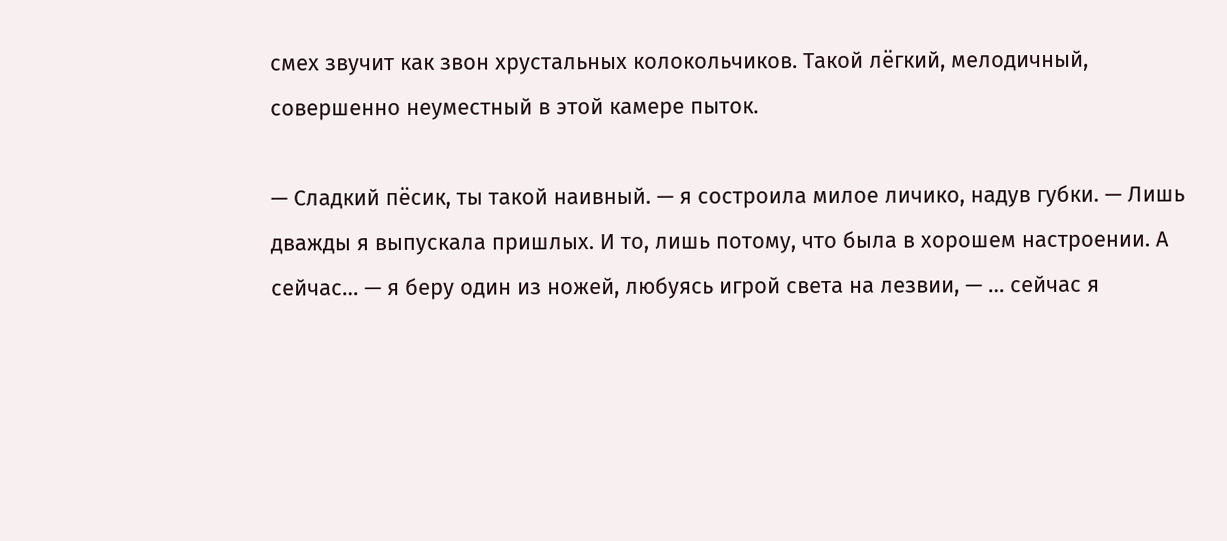смех звучит как звон хрустальных колокольчиков. Такой лёгкий, мелодичный, совершенно неуместный в этой камере пыток.

— Сладкий пёсик, ты такой наивный. — я состроила милое личико, надув губки. — Лишь дважды я выпускала пришлых. И то, лишь потому, что была в хорошем настроении. А сейчас… — я беру один из ножей, любуясь игрой света на лезвии, — … сейчас я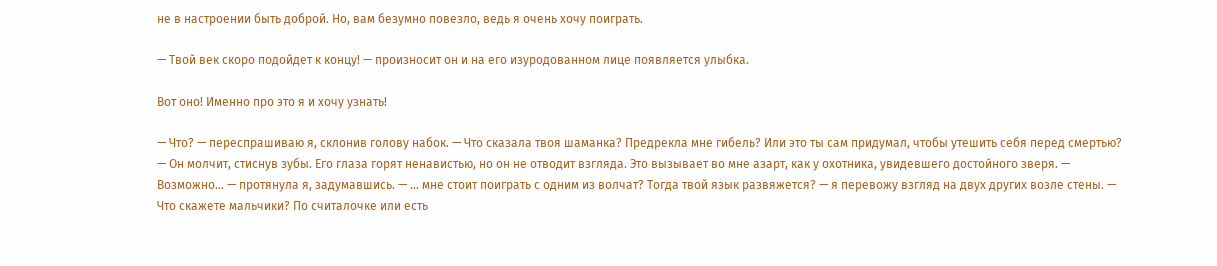не в настроении быть доброй. Но, вам безумно повезло, ведь я очень хочу поиграть.

— Твой век скоро подойдет к концу! — произносит он и на его изуродованном лице появляется улыбка.

Вот оно! Именно про это я и хочу узнать!

— Что? — переспрашиваю я, склонив голову набок. — Что сказала твоя шаманка? Предрекла мне гибель? Или это ты сам придумал, чтобы утешить себя перед смертью? — Он молчит, стиснув зубы. Его глаза горят ненавистью, но он не отводит взгляда. Это вызывает во мне азарт, как у охотника, увидевшего достойного зверя. — Возможно… — протянула я, задумавшись. — … мне стоит поиграть с одним из волчат? Тогда твой язык развяжется? — я перевожу взгляд на двух других возле стены. — Что скажете мальчики? По считалочке или есть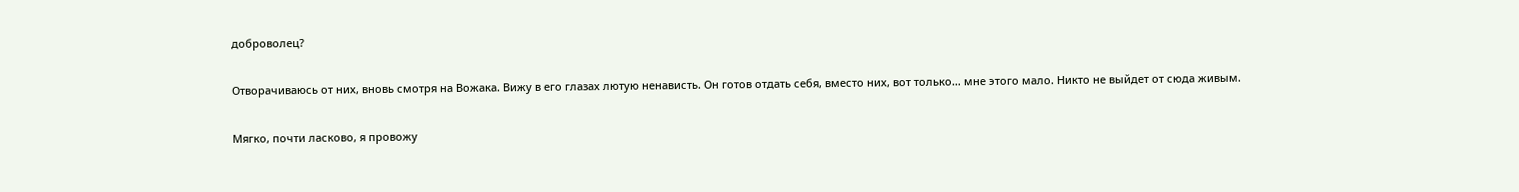доброволец?

Отворачиваюсь от них, вновь смотря на Вожака. Вижу в его глазах лютую ненависть. Он готов отдать себя, вместо них, вот только… мне этого мало. Никто не выйдет от сюда живым.

Мягко, почти ласково, я провожу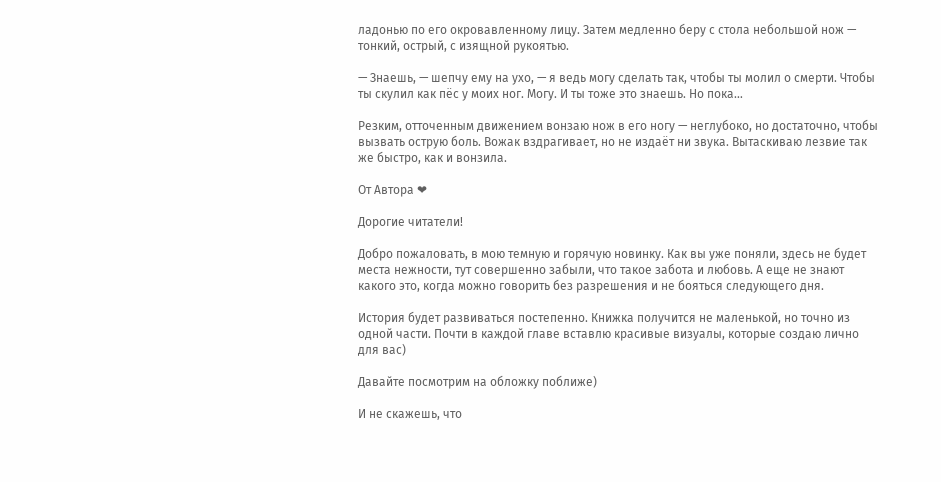ладонью по его окровавленному лицу. Затем медленно беру с стола небольшой нож — тонкий, острый, с изящной рукоятью.

— Знаешь, — шепчу ему на ухо, — я ведь могу сделать так, чтобы ты молил о смерти. Чтобы ты скулил как пёс у моих ног. Могу. И ты тоже это знаешь. Но пока…

Резким, отточенным движением вонзаю нож в его ногу — неглубоко, но достаточно, чтобы вызвать острую боль. Вожак вздрагивает, но не издаёт ни звука. Вытаскиваю лезвие так же быстро, как и вонзила.

От Автора ❤

Дорогие читатели!

Добро пожаловать, в мою темную и горячую новинку. Как вы уже поняли, здесь не будет места нежности, тут совершенно забыли, что такое забота и любовь. А еще не знают какого это, когда можно говорить без разрешения и не бояться следующего дня.

История будет развиваться постепенно. Книжка получится не маленькой, но точно из одной части. Почти в каждой главе вставлю красивые визуалы, которые создаю лично для вас)

Давайте посмотрим на обложку поближе)

И не скажешь, что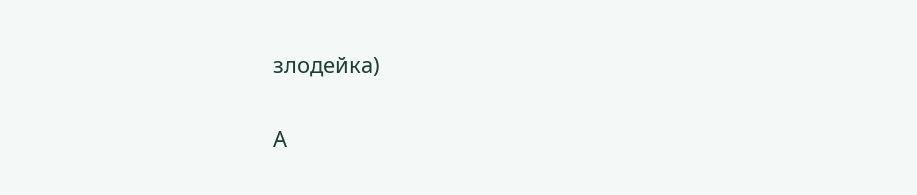злодейка)

А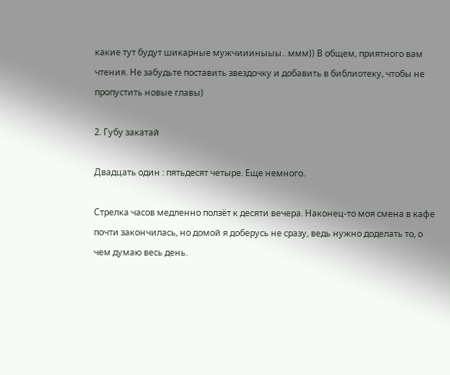какие тут будут шикарные мужчиииныыы.. ммм)) В общем, приятного вам чтения. Не забудьте поставить звездочку и добавить в библиотеку, чтобы не пропустить новые главы)

2. Губу закатай

Двадцать один : пятьдесят четыре. Еще немного.

Стрелка часов медленно ползёт к десяти вечера. Наконец-то моя смена в кафе почти закончилась, но домой я доберусь не сразу, ведь нужно доделать то, о чем думаю весь день.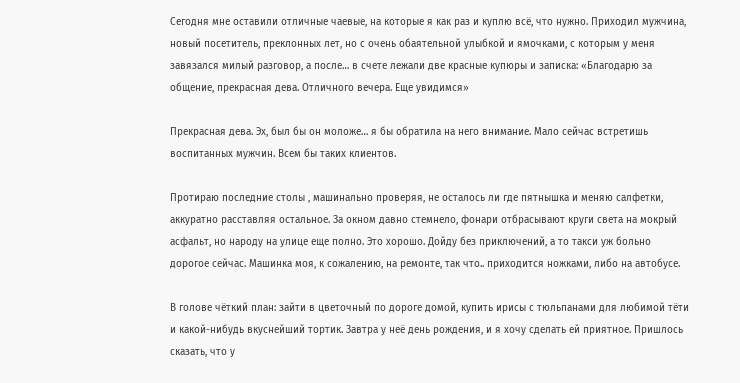Сегодня мне оставили отличные чаевые, на которые я как раз и куплю всё, что нужно. Приходил мужчина, новый посетитель, преклонных лет, но с очень обаятельной улыбкой и ямочками, с которым у меня завязался милый разговор, а после… в счете лежали две красные купюры и записка: «Благодарю за общение, прекрасная дева. Отличного вечера. Еще увидимся»

Прекрасная дева. Эх, был бы он моложе… я бы обратила на него внимание. Мало сейчас встретишь воспитанных мужчин. Всем бы таких клиентов.

Протираю последние столы , машинально проверяя, не осталось ли где пятнышка и меняю салфетки, аккуратно расставляя остальное. За окном давно стемнело, фонари отбрасывают круги света на мокрый асфальт, но народу на улице еще полно. Это хорошо. Дойду без приключений, а то такси уж больно дорогое сейчас. Машинка моя, к сожалению, на ремонте, так что.. приходится ножками, либо на автобусе.

В голове чёткий план: зайти в цветочный по дороге домой, купить ирисы с тюльпанами для любимой тёти и какой-нибудь вкуснейший тортик. Завтра у неё день рождения, и я хочу сделать ей приятное. Пришлось сказать, что у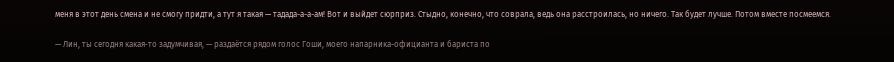меня в этот день смена и не смогу придти, а тут я такая — тадада-а-а-ам! Вот и выйдет сюрприз. Стыдно, конечно, что соврала, ведь она расстроилась, но ничего. Так будет лучше. Потом вместе посмеемся.

— Лин, ты сегодня какая‑то задумчивая, — раздаётся рядом голос Гоши, моего напарника-официанта и бариста по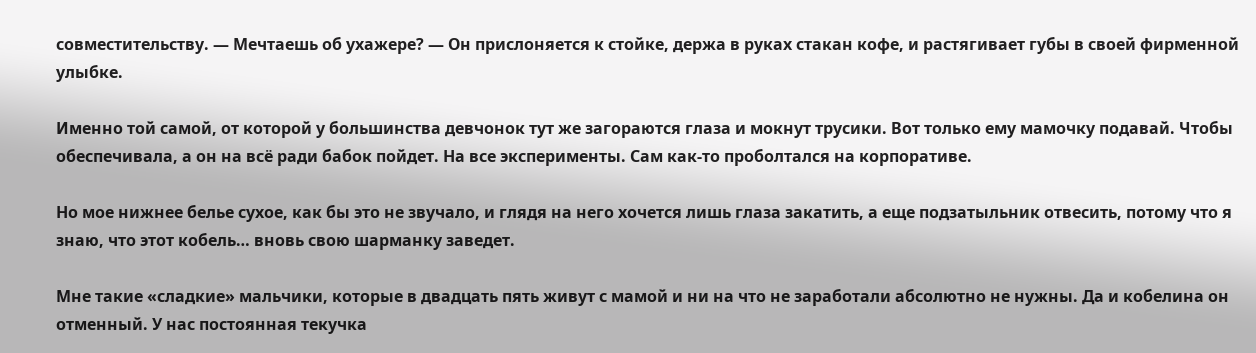совместительству. — Мечтаешь об ухажере? — Он прислоняется к стойке, держа в руках стакан кофе, и растягивает губы в своей фирменной улыбке.

Именно той самой, от которой у большинства девчонок тут же загораются глаза и мокнут трусики. Вот только ему мамочку подавай. Чтобы обеспечивала, а он на всё ради бабок пойдет. На все эксперименты. Сам как-то проболтался на корпоративе.

Но мое нижнее белье сухое, как бы это не звучало, и глядя на него хочется лишь глаза закатить, а еще подзатыльник отвесить, потому что я знаю, что этот кобель… вновь свою шарманку заведет.

Мне такие «сладкие» мальчики, которые в двадцать пять живут с мамой и ни на что не заработали абсолютно не нужны. Да и кобелина он отменный. У нас постоянная текучка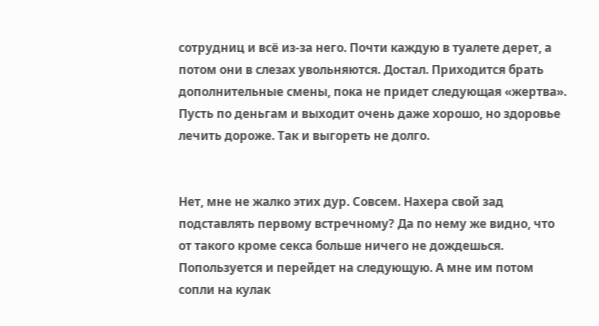сотрудниц и всё из-за него. Почти каждую в туалете дерет, а потом они в слезах увольняются. Достал. Приходится брать дополнительные смены, пока не придет следующая «жертва». Пусть по деньгам и выходит очень даже хорошо, но здоровье лечить дороже. Так и выгореть не долго.


Нет, мне не жалко этих дур. Совсем. Нахера свой зад подставлять первому встречному? Да по нему же видно, что от такого кроме секса больше ничего не дождешься. Попользуется и перейдет на следующую. А мне им потом сопли на кулак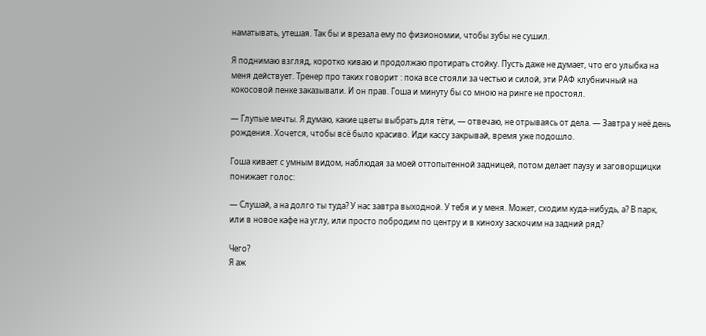наматывать, утешая. Так бы и врезала ему по физиономии, чтобы зубы не сушил.

Я поднимаю взгляд, коротко киваю и продолжаю протирать стойку. Пусть даже не думает, что его улыбка на меня действует. Тренер про таких говорит : пока все стояли за честью и силой, эти РАФ клубничный на кокосовой пенке заказывали. И он прав. Гоша и минуту бы со мною на ринге не простоял.

— Глупые мечты. Я думаю, какие цветы выбрать для тёти, — отвечаю, не отрываясь от дела. — Завтра у неё день рождения. Хочется, чтобы всё было красиво. Иди кассу закрывай, время уже подошло.

Гоша кивает с умным видом, наблюдая за моей оттопытенной задницей, потом делает паузу и заговорщицки понижает голос:

— Слушай, а на долго ты туда? У нас завтра выходной. У тебя и у меня. Может, сходим куда‑нибудь, а? В парк, или в новое кафе на углу, или просто побродим по центру и в киноху заскочим на задний ряд?

Чего?
Я аж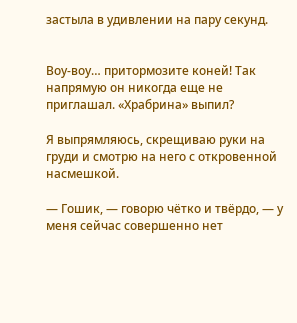застыла в удивлении на пару секунд.


Воу-воу… притормозите коней! Так напрямую он никогда еще не приглашал. «Храбрина» выпил?

Я выпрямляюсь, скрещиваю руки на груди и смотрю на него с откровенной насмешкой.

— Гошик, — говорю чётко и твёрдо, — у меня сейчас совершенно нет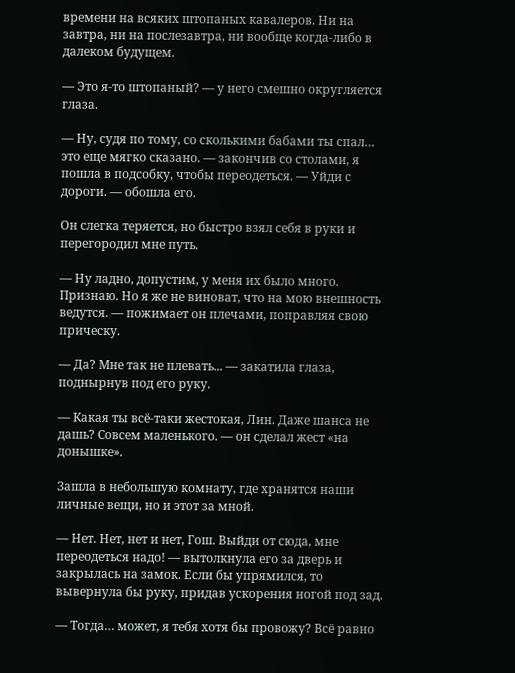времени на всяких штопаных кавалеров. Ни на завтра, ни на послезавтра, ни вообще когда‑либо в далеком будущем.

— Это я-то штопаный? — у него смешно округляется глаза.

— Ну, судя по тому, со сколькими бабами ты спал… это еще мягко сказано. — закончив со столами, я пошла в подсобку, чтобы переодеться. — Уйди с дороги. — обошла его.

Он слегка теряется, но быстро взял себя в руки и перегородил мне путь.

— Ну ладно, допустим, у меня их было много. Признаю. Но я же не виноват, что на мою внешность ведутся. — пожимает он плечами, поправляя свою прическу.

— Да? Мне так не плевать... — закатила глаза, поднырнув под его руку.

— Какая ты всё-таки жестокая, Лин. Даже шанса не дашь? Совсем маленького. — он сделал жест «на донышке».

Зашла в небольшую комнату, где хранятся наши личные вещи, но и этот за мной.

— Нет. Нет, нет и нет, Гош. Выйди от сюда, мне переодеться надо! — вытолкнула его за дверь и закрылась на замок. Если бы упрямился, то вывернула бы руку, придав ускорения ногой под зад.

— Тогда… может, я тебя хотя бы провожу? Всё равно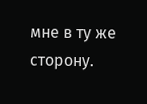мне в ту же сторону.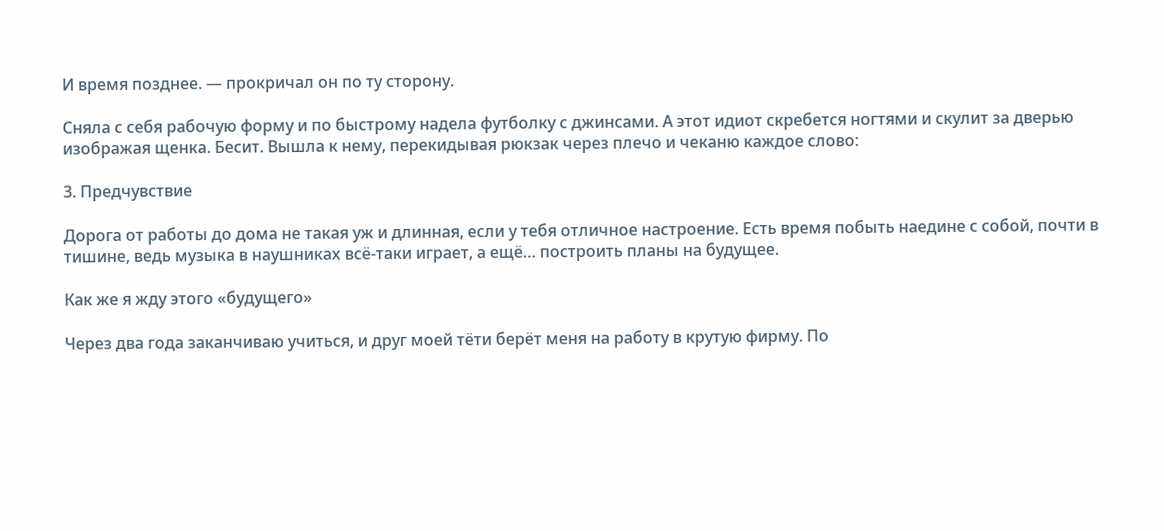И время позднее. — прокричал он по ту сторону.

Сняла с себя рабочую форму и по быстрому надела футболку с джинсами. А этот идиот скребется ногтями и скулит за дверью изображая щенка. Бесит. Вышла к нему, перекидывая рюкзак через плечо и чеканю каждое слово:

3. Предчувствие

Дорога от работы до дома не такая уж и длинная, если у тебя отличное настроение. Есть время побыть наедине с собой, почти в тишине, ведь музыка в наушниках всё-таки играет, а ещё… построить планы на будущее.

Как же я жду этого «будущего»

Через два года заканчиваю учиться, и друг моей тёти берёт меня на работу в крутую фирму. По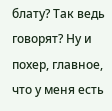блату? Так ведь говорят? Ну и похер, главное, что у меня есть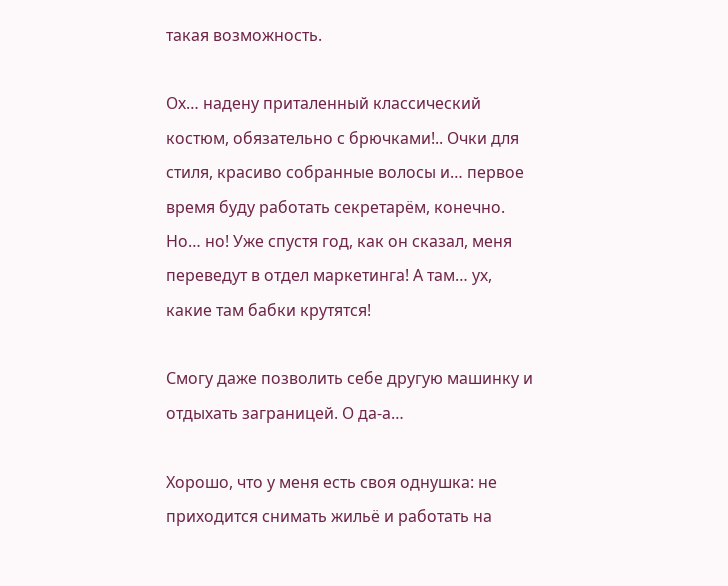такая возможность.

Ох… надену приталенный классический костюм, обязательно с брючками!.. Очки для стиля, красиво собранные волосы и… первое время буду работать секретарём, конечно. Но… но! Уже спустя год, как он сказал, меня переведут в отдел маркетинга! А там… ух, какие там бабки крутятся!

Смогу даже позволить себе другую машинку и отдыхать заграницей. О да-а…

Хорошо, что у меня есть своя однушка: не приходится снимать жильё и работать на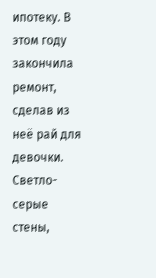ипотеку. В этом году закончила ремонт, сделав из неё рай для девочки. Светло-серые стены,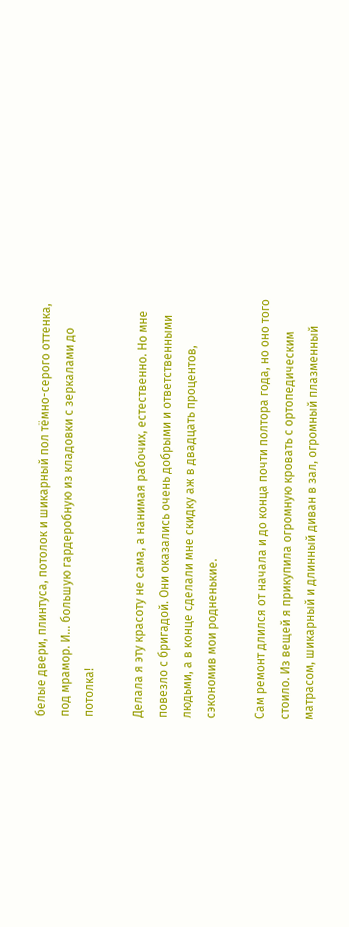белые двери, плинтуса, потолок и шикарный пол тёмно-серого оттенка, под мрамор. И… большую гардеробную из кладовки с зеркалами до потолка!

Делала я эту красоту не сама, а нанимая рабочих, естественно. Но мне повезло с бригадой. Они оказались очень добрыми и ответственными людьми, а в конце сделали мне скидку аж в двадцать процентов, сэкономив мои родненькие.

Сам ремонт длился от начала и до конца почти полтора года, но оно того стоило. Из вещей я прикупила огромную кровать с ортопедическим матрасом, шикарный и длинный диван в зал, огромный плазменный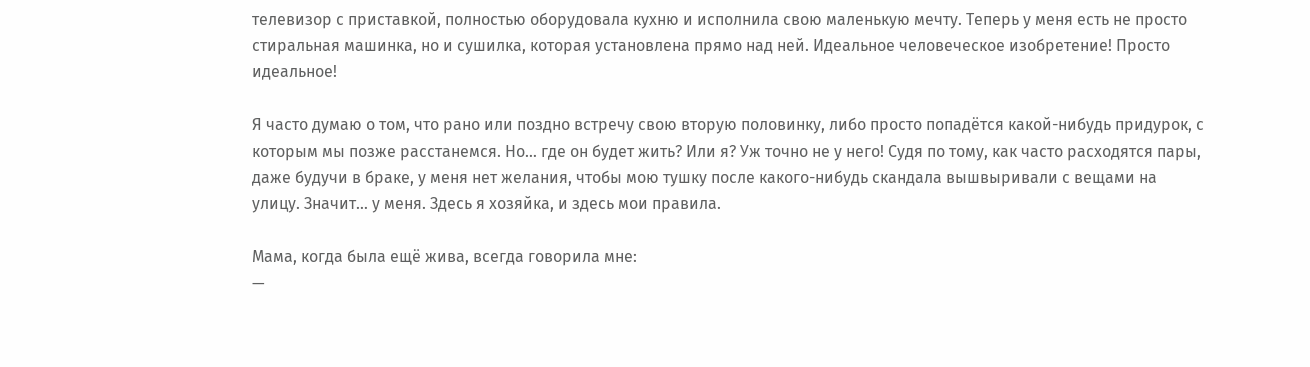телевизор с приставкой, полностью оборудовала кухню и исполнила свою маленькую мечту. Теперь у меня есть не просто стиральная машинка, но и сушилка, которая установлена прямо над ней. Идеальное человеческое изобретение! Просто идеальное!

Я часто думаю о том, что рано или поздно встречу свою вторую половинку, либо просто попадётся какой-нибудь придурок, с которым мы позже расстанемся. Но… где он будет жить? Или я? Уж точно не у него! Судя по тому, как часто расходятся пары, даже будучи в браке, у меня нет желания, чтобы мою тушку после какого-нибудь скандала вышвыривали с вещами на улицу. Значит… у меня. Здесь я хозяйка, и здесь мои правила.

Мама, когда была ещё жива, всегда говорила мне:
—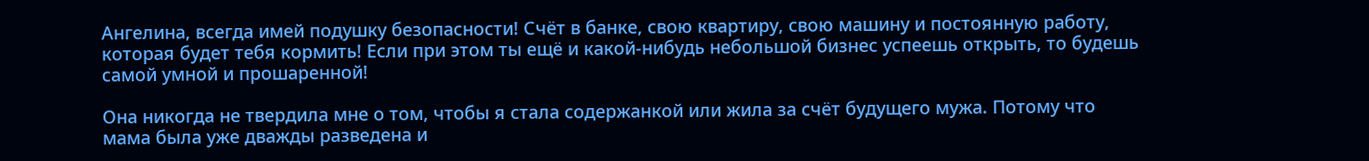Ангелина, всегда имей подушку безопасности! Счёт в банке, свою квартиру, свою машину и постоянную работу, которая будет тебя кормить! Если при этом ты ещё и какой-нибудь небольшой бизнес успеешь открыть, то будешь самой умной и прошаренной!

Она никогда не твердила мне о том, чтобы я стала содержанкой или жила за счёт будущего мужа. Потому что мама была уже дважды разведена и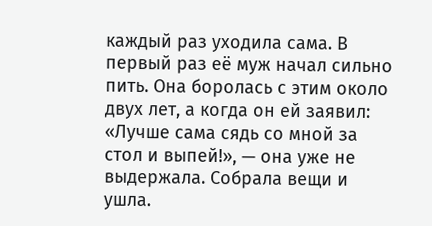каждый раз уходила сама. В первый раз её муж начал сильно пить. Она боролась с этим около двух лет, а когда он ей заявил: «Лучше сама сядь со мной за стол и выпей!», — она уже не выдержала. Собрала вещи и ушла.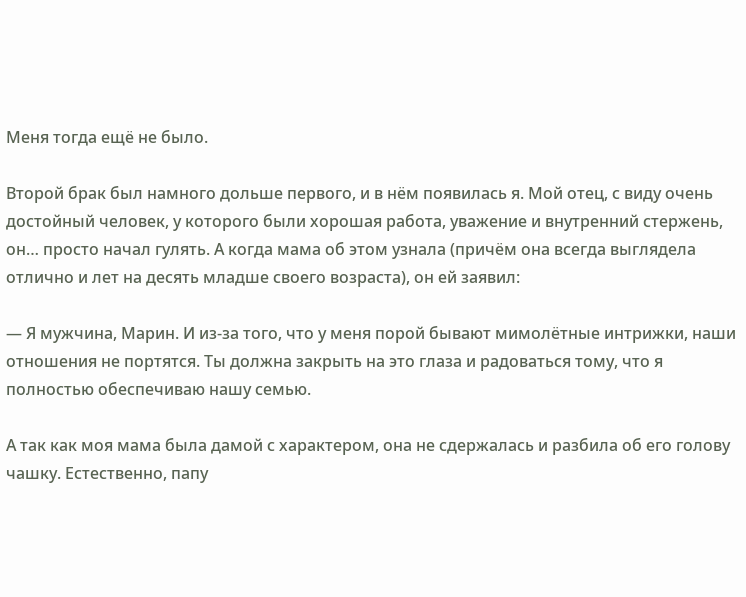Меня тогда ещё не было.

Второй брак был намного дольше первого, и в нём появилась я. Мой отец, с виду очень достойный человек, у которого были хорошая работа, уважение и внутренний стержень, он… просто начал гулять. А когда мама об этом узнала (причём она всегда выглядела отлично и лет на десять младше своего возраста), он ей заявил:

— Я мужчина, Марин. И из-за того, что у меня порой бывают мимолётные интрижки, наши отношения не портятся. Ты должна закрыть на это глаза и радоваться тому, что я полностью обеспечиваю нашу семью.

А так как моя мама была дамой с характером, она не сдержалась и разбила об его голову чашку. Естественно, папу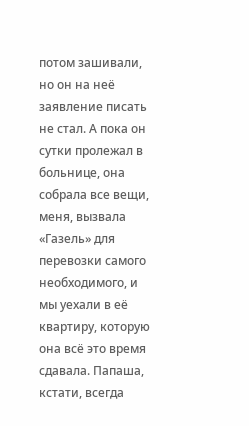потом зашивали, но он на неё заявление писать не стал. А пока он сутки пролежал в больнице, она собрала все вещи, меня, вызвала «Газель» для перевозки самого необходимого, и мы уехали в её квартиру, которую она всё это время сдавала. Папаша, кстати, всегда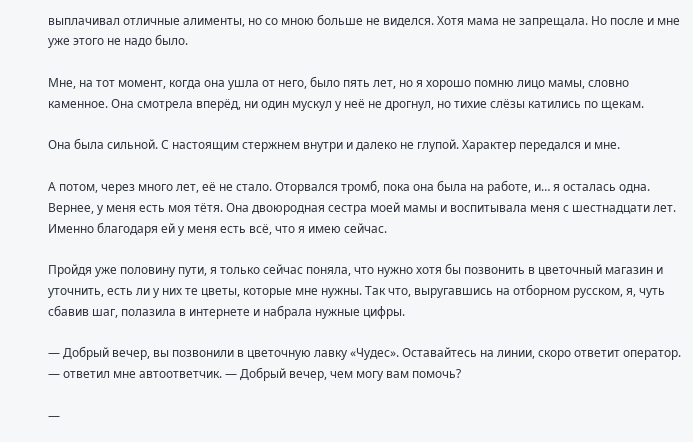выплачивал отличные алименты, но со мною больше не виделся. Хотя мама не запрещала. Но после и мне уже этого не надо было.

Мне, на тот момент, когда она ушла от него, было пять лет, но я хорошо помню лицо мамы, словно каменное. Она смотрела вперёд, ни один мускул у неё не дрогнул, но тихие слёзы катились по щекам.

Она была сильной. С настоящим стержнем внутри и далеко не глупой. Характер передался и мне.

А потом, через много лет, её не стало. Оторвался тромб, пока она была на работе, и… я осталась одна. Вернее, у меня есть моя тётя. Она двоюродная сестра моей мамы и воспитывала меня с шестнадцати лет. Именно благодаря ей у меня есть всё, что я имею сейчас.

Пройдя уже половину пути, я только сейчас поняла, что нужно хотя бы позвонить в цветочный магазин и уточнить, есть ли у них те цветы, которые мне нужны. Так что, выругавшись на отборном русском, я, чуть сбавив шаг, полазила в интернете и набрала нужные цифры.

— Добрый вечер, вы позвонили в цветочную лавку «Чудес». Оставайтесь на линии, скоро ответит оператор. — ответил мне автоответчик. — Добрый вечер, чем могу вам помочь?

—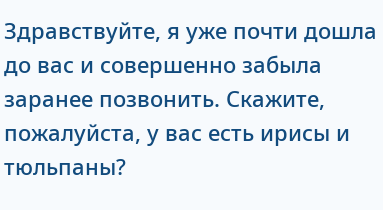Здравствуйте, я уже почти дошла до вас и совершенно забыла заранее позвонить. Скажите, пожалуйста, у вас есть ирисы и тюльпаны?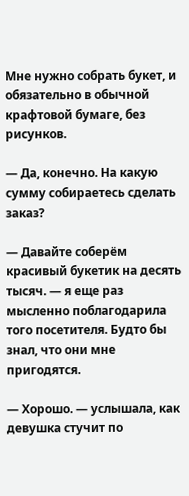Мне нужно собрать букет, и обязательно в обычной крафтовой бумаге, без рисунков.

— Да, конечно. На какую сумму собираетесь сделать заказ?

— Давайте соберём красивый букетик на десять тысяч. — я еще раз мысленно поблагодарила того посетителя. Будто бы знал, что они мне пригодятся.

— Хорошо. — услышала, как девушка стучит по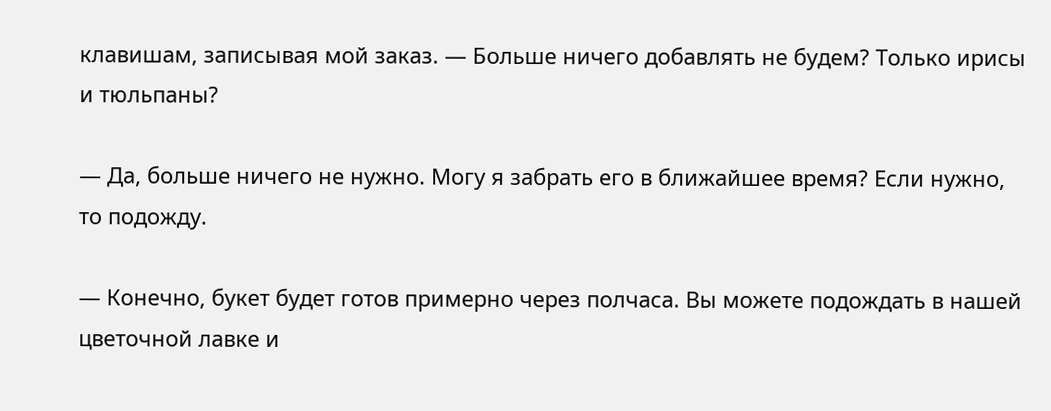клавишам, записывая мой заказ. — Больше ничего добавлять не будем? Только ирисы и тюльпаны?

— Да, больше ничего не нужно. Могу я забрать его в ближайшее время? Если нужно, то подожду.

— Конечно, букет будет готов примерно через полчаса. Вы можете подождать в нашей цветочной лавке и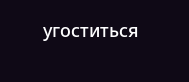угоститься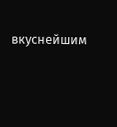вкуснейшим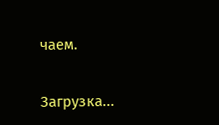чаем.

Загрузка...